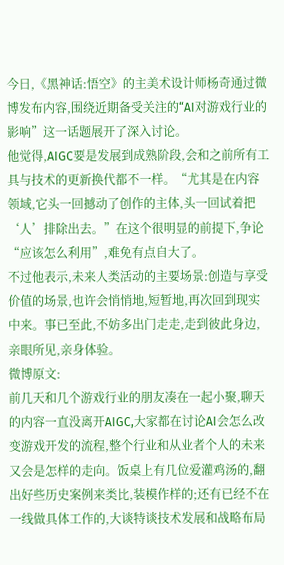今日,《黑神话:悟空》的主美术设计师杨奇通过微博发布内容,围绕近期备受关注的“AI对游戏行业的影响”这一话题展开了深入讨论。
他觉得,AIGC要是发展到成熟阶段,会和之前所有工具与技术的更新换代都不一样。“尤其是在内容领域,它头一回撼动了创作的主体,头一回试着把‘人’排除出去。”在这个很明显的前提下,争论“应该怎么利用”,难免有点自大了。
不过他表示,未来人类活动的主要场景:创造与享受价值的场景,也许会悄悄地,短暂地,再次回到现实中来。事已至此,不妨多出门走走,走到彼此身边,亲眼所见,亲身体验。
微博原文:
前几天和几个游戏行业的朋友凑在一起小聚,聊天的内容一直没离开AIGC,大家都在讨论AI会怎么改变游戏开发的流程,整个行业和从业者个人的未来又会是怎样的走向。饭桌上有几位爱灌鸡汤的,翻出好些历史案例来类比,装模作样的;还有已经不在一线做具体工作的,大谈特谈技术发展和战略布局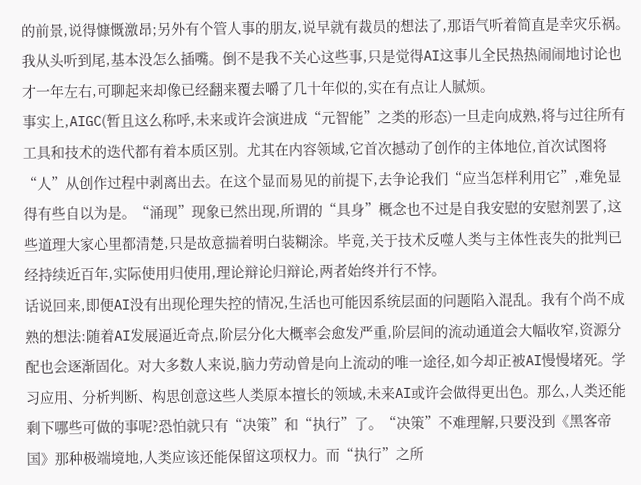的前景,说得慷慨激昂;另外有个管人事的朋友,说早就有裁员的想法了,那语气听着简直是幸灾乐祸。我从头听到尾,基本没怎么插嘴。倒不是我不关心这些事,只是觉得AI这事儿全民热热闹闹地讨论也才一年左右,可聊起来却像已经翻来覆去嚼了几十年似的,实在有点让人腻烦。
事实上,AIGC(暂且这么称呼,未来或许会演进成“元智能”之类的形态)一旦走向成熟,将与过往所有工具和技术的迭代都有着本质区别。尤其在内容领域,它首次撼动了创作的主体地位,首次试图将“人”从创作过程中剥离出去。在这个显而易见的前提下,去争论我们“应当怎样利用它”,难免显得有些自以为是。“涌现”现象已然出现,所谓的“具身”概念也不过是自我安慰的安慰剂罢了,这些道理大家心里都清楚,只是故意揣着明白装糊涂。毕竟,关于技术反噬人类与主体性丧失的批判已经持续近百年,实际使用归使用,理论辩论归辩论,两者始终并行不悖。
话说回来,即便AI没有出现伦理失控的情况,生活也可能因系统层面的问题陷入混乱。我有个尚不成熟的想法:随着AI发展逼近奇点,阶层分化大概率会愈发严重,阶层间的流动通道会大幅收窄,资源分配也会逐渐固化。对大多数人来说,脑力劳动曾是向上流动的唯一途径,如今却正被AI慢慢堵死。学习应用、分析判断、构思创意这些人类原本擅长的领域,未来AI或许会做得更出色。那么,人类还能剩下哪些可做的事呢?恐怕就只有“决策”和“执行”了。“决策”不难理解,只要没到《黑客帝国》那种极端境地,人类应该还能保留这项权力。而“执行”之所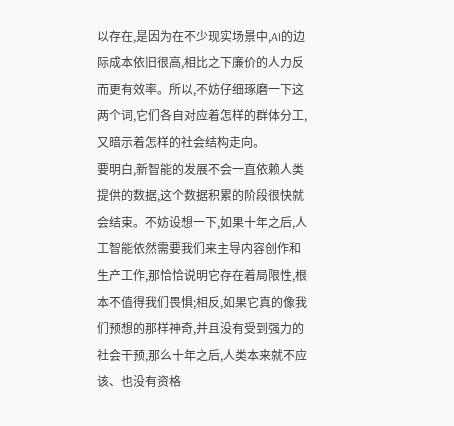以存在,是因为在不少现实场景中,AI的边际成本依旧很高,相比之下廉价的人力反而更有效率。所以,不妨仔细琢磨一下这两个词,它们各自对应着怎样的群体分工,又暗示着怎样的社会结构走向。
要明白,新智能的发展不会一直依赖人类提供的数据,这个数据积累的阶段很快就会结束。不妨设想一下,如果十年之后,人工智能依然需要我们来主导内容创作和生产工作,那恰恰说明它存在着局限性,根本不值得我们畏惧;相反,如果它真的像我们预想的那样神奇,并且没有受到强力的社会干预,那么十年之后,人类本来就不应该、也没有资格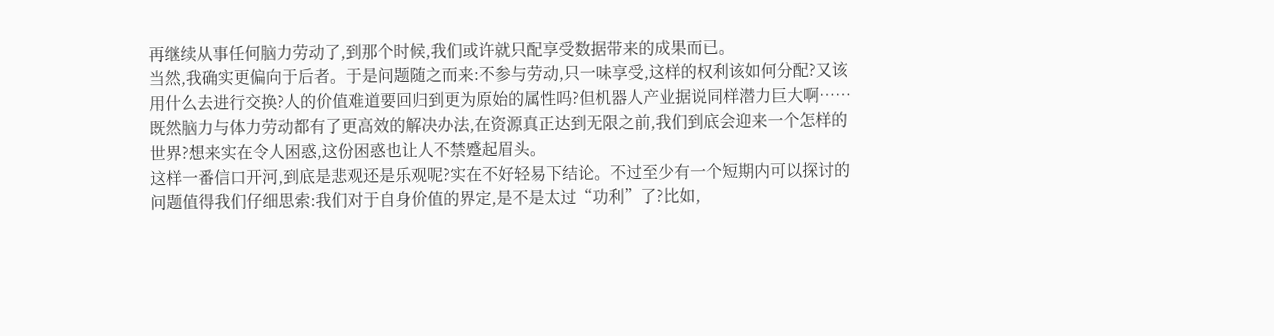再继续从事任何脑力劳动了,到那个时候,我们或许就只配享受数据带来的成果而已。
当然,我确实更偏向于后者。于是问题随之而来:不参与劳动,只一味享受,这样的权利该如何分配?又该用什么去进行交换?人的价值难道要回归到更为原始的属性吗?但机器人产业据说同样潜力巨大啊…… 既然脑力与体力劳动都有了更高效的解决办法,在资源真正达到无限之前,我们到底会迎来一个怎样的世界?想来实在令人困惑,这份困惑也让人不禁蹙起眉头。
这样一番信口开河,到底是悲观还是乐观呢?实在不好轻易下结论。不过至少有一个短期内可以探讨的问题值得我们仔细思索:我们对于自身价值的界定,是不是太过“功利”了?比如,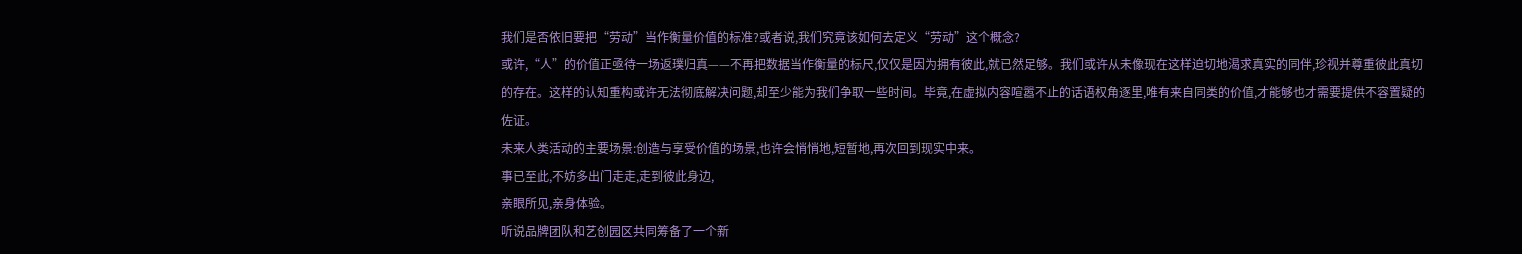我们是否依旧要把“劳动”当作衡量价值的标准?或者说,我们究竟该如何去定义“劳动”这个概念?
或许,“人”的价值正亟待一场返璞归真——不再把数据当作衡量的标尺,仅仅是因为拥有彼此,就已然足够。我们或许从未像现在这样迫切地渴求真实的同伴,珍视并尊重彼此真切的存在。这样的认知重构或许无法彻底解决问题,却至少能为我们争取一些时间。毕竟,在虚拟内容喧嚣不止的话语权角逐里,唯有来自同类的价值,才能够也才需要提供不容置疑的佐证。
未来人类活动的主要场景:创造与享受价值的场景,也许会悄悄地,短暂地,再次回到现实中来。
事已至此,不妨多出门走走,走到彼此身边,
亲眼所见,亲身体验。
听说品牌团队和艺创园区共同筹备了一个新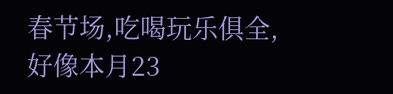春节场,吃喝玩乐俱全,好像本月23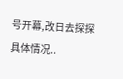号开幕,改日去探探具体情况..